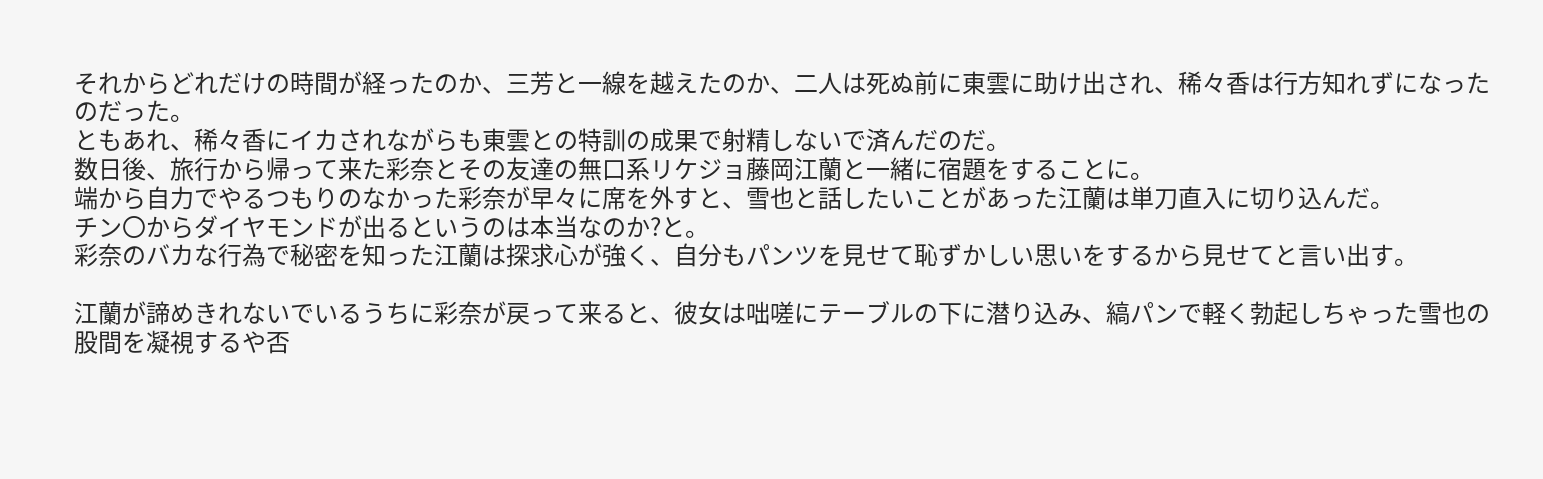それからどれだけの時間が経ったのか、三芳と一線を越えたのか、二人は死ぬ前に東雲に助け出され、稀々香は行方知れずになったのだった。
ともあれ、稀々香にイカされながらも東雲との特訓の成果で射精しないで済んだのだ。
数日後、旅行から帰って来た彩奈とその友達の無口系リケジョ藤岡江蘭と一緒に宿題をすることに。
端から自力でやるつもりのなかった彩奈が早々に席を外すと、雪也と話したいことがあった江蘭は単刀直入に切り込んだ。
チン〇からダイヤモンドが出るというのは本当なのか?と。
彩奈のバカな行為で秘密を知った江蘭は探求心が強く、自分もパンツを見せて恥ずかしい思いをするから見せてと言い出す。

江蘭が諦めきれないでいるうちに彩奈が戻って来ると、彼女は咄嗟にテーブルの下に潜り込み、縞パンで軽く勃起しちゃった雪也の股間を凝視するや否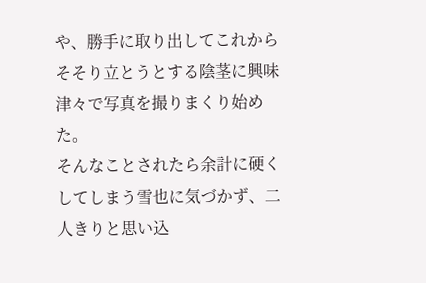や、勝手に取り出してこれからそそり立とうとする陰茎に興味津々で写真を撮りまくり始めた。
そんなことされたら余計に硬くしてしまう雪也に気づかず、二人きりと思い込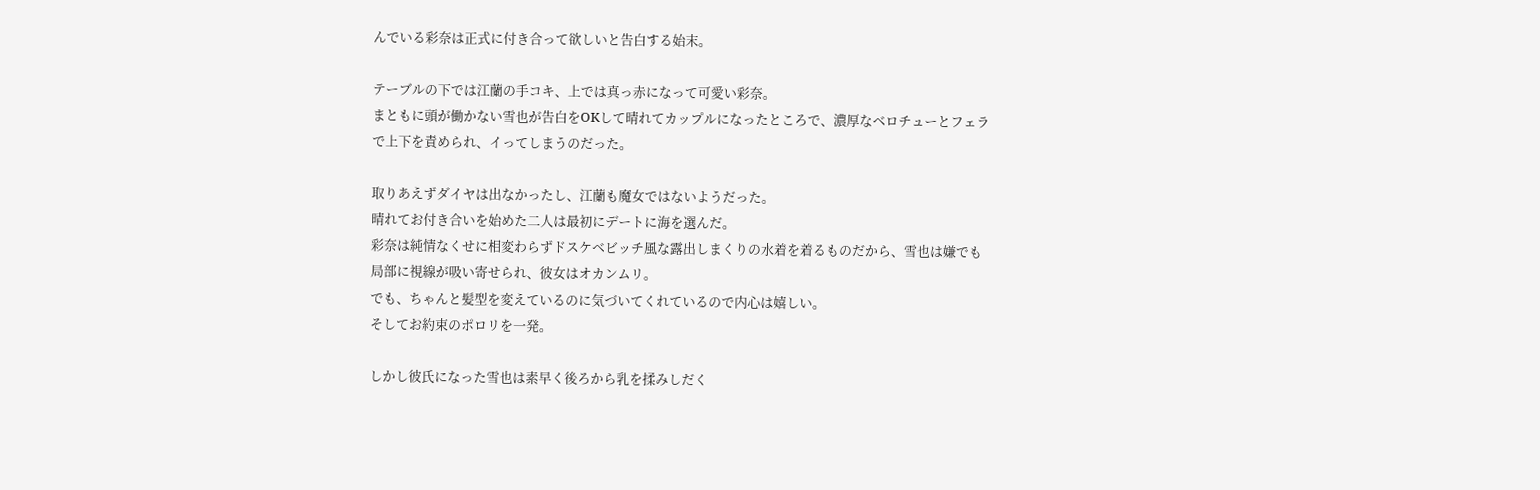んでいる彩奈は正式に付き合って欲しいと告白する始末。

テーブルの下では江蘭の手コキ、上では真っ赤になって可愛い彩奈。
まともに頭が働かない雪也が告白をOKして晴れてカップルになったところで、濃厚なベロチューとフェラで上下を責められ、イってしまうのだった。

取りあえずダイヤは出なかったし、江蘭も魔女ではないようだった。
晴れてお付き合いを始めた二人は最初にデートに海を選んだ。
彩奈は純情なくせに相変わらずドスケベビッチ風な露出しまくりの水着を着るものだから、雪也は嫌でも局部に視線が吸い寄せられ、彼女はオカンムリ。
でも、ちゃんと髪型を変えているのに気づいてくれているので内心は嬉しい。
そしてお約束のポロリを一発。

しかし彼氏になった雪也は素早く後ろから乳を揉みしだく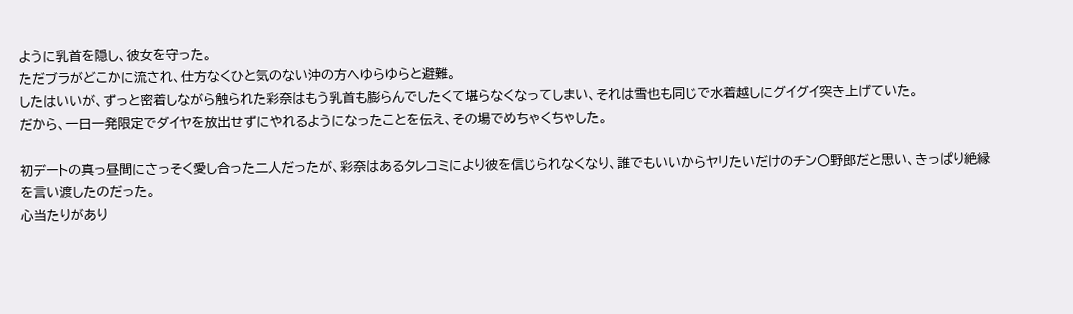ように乳首を隠し、彼女を守った。
ただブラがどこかに流され、仕方なくひと気のない沖の方へゆらゆらと避難。
したはいいが、ずっと密着しながら触られた彩奈はもう乳首も膨らんでしたくて堪らなくなってしまい、それは雪也も同じで水着越しにグイグイ突き上げていた。
だから、一日一発限定でダイヤを放出せずにやれるようになったことを伝え、その場でめちゃくちゃした。

初デートの真っ昼間にさっそく愛し合った二人だったが、彩奈はあるタレコミにより彼を信じられなくなり、誰でもいいからヤリたいだけのチン〇野郎だと思い、きっぱり絶縁を言い渡したのだった。
心当たりがあり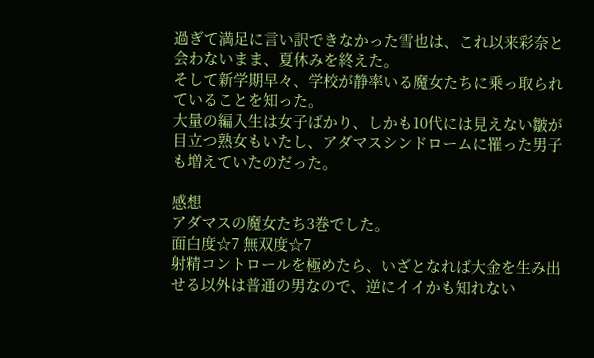過ぎて満足に言い訳できなかった雪也は、これ以来彩奈と会わないまま、夏休みを終えた。
そして新学期早々、学校が静率いる魔女たちに乗っ取られていることを知った。
大量の編入生は女子ばかり、しかも10代には見えない皺が目立つ熟女もいたし、アダマスシンドロームに罹った男子も増えていたのだった。

感想
アダマスの魔女たち3巻でした。
面白度☆7 無双度☆7
射精コントロールを極めたら、いざとなれば大金を生み出せる以外は普通の男なので、逆にイイかも知れない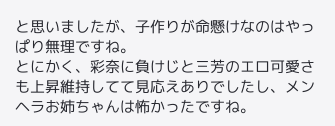と思いましたが、子作りが命懸けなのはやっぱり無理ですね。
とにかく、彩奈に負けじと三芳のエロ可愛さも上昇維持してて見応えありでしたし、メンヘラお姉ちゃんは怖かったですね。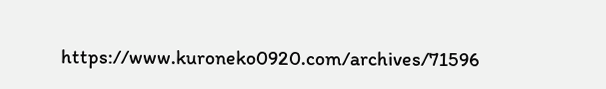https://www.kuroneko0920.com/archives/71596